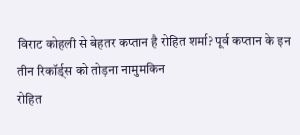विराट कोहली से बेहतर कप्तान है रोहित शर्मा? पूर्व कप्तान के इन तीन रिकॉर्ड्स को तोड़ना नामुमकिन
रोहित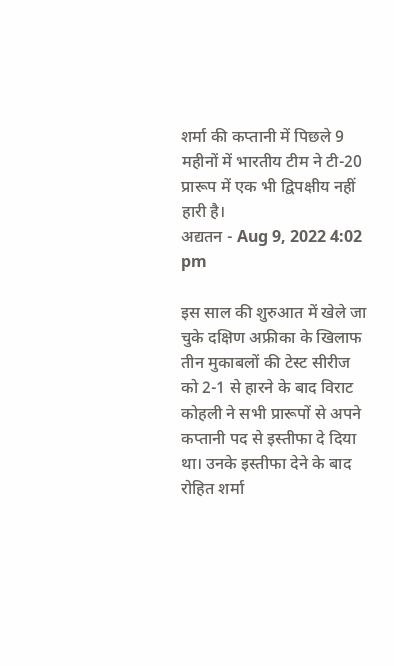शर्मा की कप्तानी में पिछले 9 महीनों में भारतीय टीम ने टी-20 प्रारूप में एक भी द्विपक्षीय नहीं हारी है।
अद्यतन - Aug 9, 2022 4:02 pm

इस साल की शुरुआत में खेले जा चुके दक्षिण अफ्रीका के खिलाफ तीन मुकाबलों की टेस्ट सीरीज को 2-1 से हारने के बाद विराट कोहली ने सभी प्रारूपों से अपने कप्तानी पद से इस्तीफा दे दिया था। उनके इस्तीफा देने के बाद रोहित शर्मा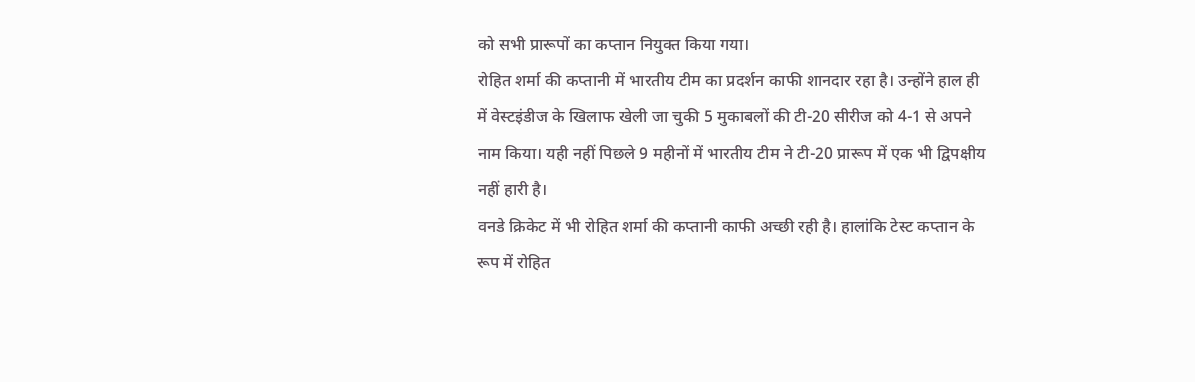को सभी प्रारूपों का कप्तान नियुक्त किया गया।
रोहित शर्मा की कप्तानी में भारतीय टीम का प्रदर्शन काफी शानदार रहा है। उन्होंने हाल ही में वेस्टइंडीज के खिलाफ खेली जा चुकी 5 मुकाबलों की टी-20 सीरीज को 4-1 से अपने नाम किया। यही नहीं पिछले 9 महीनों में भारतीय टीम ने टी-20 प्रारूप में एक भी द्विपक्षीय नहीं हारी है।
वनडे क्रिकेट में भी रोहित शर्मा की कप्तानी काफी अच्छी रही है। हालांकि टेस्ट कप्तान के रूप में रोहित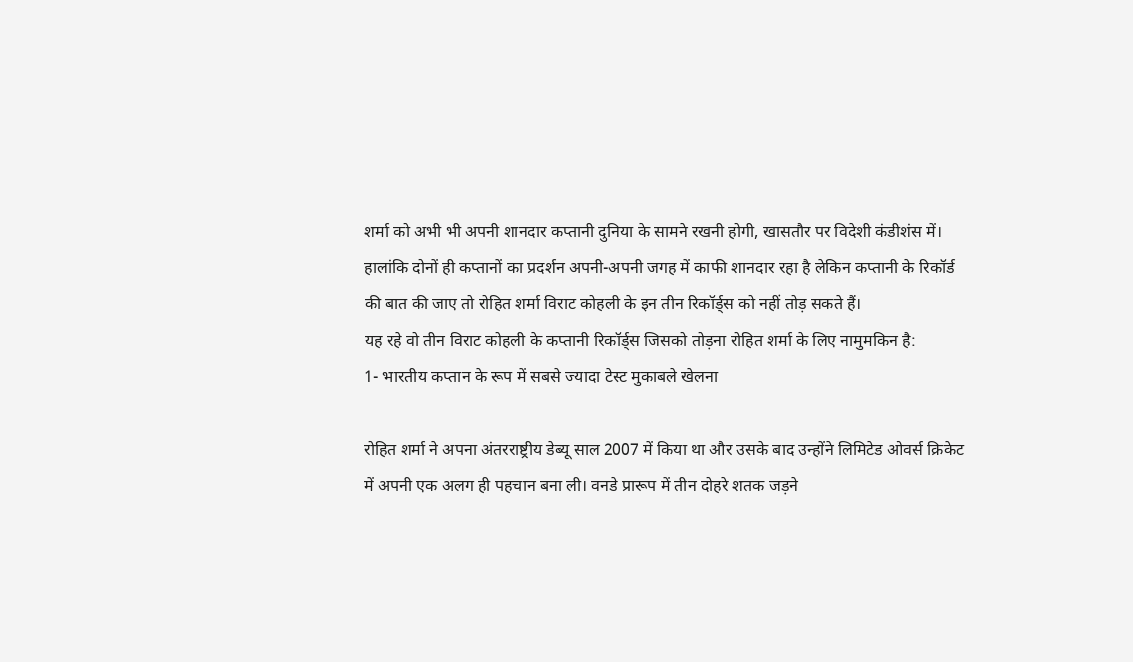शर्मा को अभी भी अपनी शानदार कप्तानी दुनिया के सामने रखनी होगी, खासतौर पर विदेशी कंडीशंस में। हालांकि दोनों ही कप्तानों का प्रदर्शन अपनी-अपनी जगह में काफी शानदार रहा है लेकिन कप्तानी के रिकॉर्ड की बात की जाए तो रोहित शर्मा विराट कोहली के इन तीन रिकॉर्ड्स को नहीं तोड़ सकते हैं।
यह रहे वो तीन विराट कोहली के कप्तानी रिकॉर्ड्स जिसको तोड़ना रोहित शर्मा के लिए नामुमकिन है:
1- भारतीय कप्तान के रूप में सबसे ज्यादा टेस्ट मुकाबले खेलना

रोहित शर्मा ने अपना अंतरराष्ट्रीय डेब्यू साल 2007 में किया था और उसके बाद उन्होंने लिमिटेड ओवर्स क्रिकेट में अपनी एक अलग ही पहचान बना ली। वनडे प्रारूप में तीन दोहरे शतक जड़ने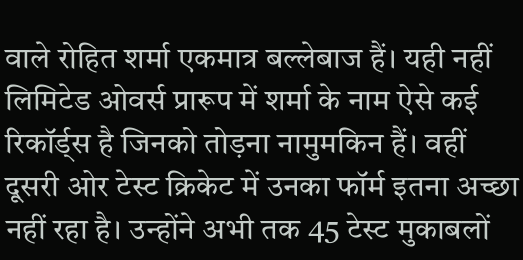वाले रोहित शर्मा एकमात्र बल्लेबाज हैं। यही नहीं लिमिटेड ओवर्स प्रारूप में शर्मा के नाम ऐसे कई रिकॉर्ड्स है जिनको तोड़ना नामुमकिन हैं। वहीं दूसरी ओर टेस्ट क्रिकेट में उनका फॉर्म इतना अच्छा नहीं रहा है। उन्होंने अभी तक 45 टेस्ट मुकाबलों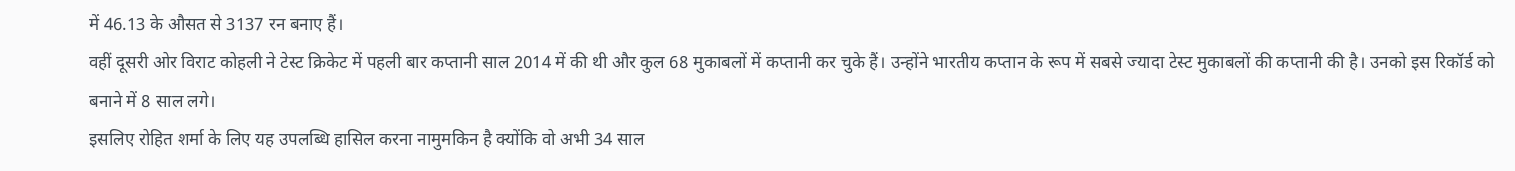में 46.13 के औसत से 3137 रन बनाए हैं।
वहीं दूसरी ओर विराट कोहली ने टेस्ट क्रिकेट में पहली बार कप्तानी साल 2014 में की थी और कुल 68 मुकाबलों में कप्तानी कर चुके हैं। उन्होंने भारतीय कप्तान के रूप में सबसे ज्यादा टेस्ट मुकाबलों की कप्तानी की है। उनको इस रिकॉर्ड को बनाने में 8 साल लगे।
इसलिए रोहित शर्मा के लिए यह उपलब्धि हासिल करना नामुमकिन है क्योंकि वो अभी 34 साल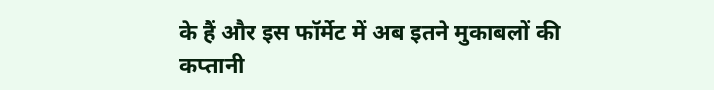के हैं और इस फॉर्मेट में अब इतने मुकाबलों की कप्तानी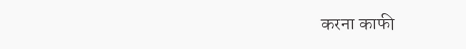करना काफी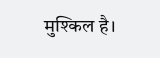मुश्किल है।